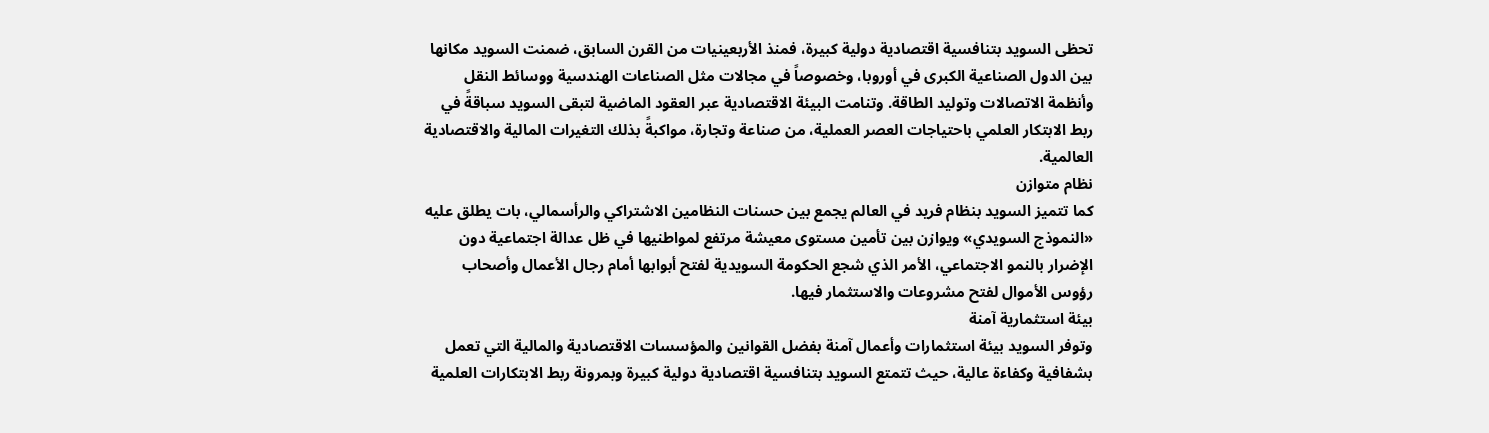تحظى السويد بتنافسية اقتصادية دولية كبيرة، فمنذ الأربعينيات من القرن السابق، ضمنت السويد مكانها بين الدول الصناعية الكبرى في أوروبا، وخصوصاً في مجالات مثل الصناعات الهندسية ووسائط النقل وأنظمة الاتصالات وتوليد الطاقة. وتنامت البيئة الاقتصادية عبر العقود الماضية لتبقى السويد سباقةً في ربط الابتكار العلمي باحتياجات العصر العملية، من صناعة وتجارة، مواكبةً بذلك التغيرات المالية والاقتصادية العالمية.
نظام متوازن
كما تتميز السويد بنظام فريد في العالم يجمع بين حسنات النظامين الاشتراكي والرأسمالي، بات يطلق عليه «النموذج السويدي» ويوازن بين تأمين مستوى معيشة مرتفع لمواطنيها في ظل عدالة اجتماعية دون الإضرار بالنمو الاجتماعي، الأمر الذي شجع الحكومة السويدية لفتح أبوابها أمام رجال الأعمال وأصحاب رؤوس الأموال لفتح مشروعات والاستثمار فيها.
بيئة استثمارية آمنة
وتوفر السويد بيئة استثمارات وأعمال آمنة بفضل القوانين والمؤسسات الاقتصادية والمالية التي تعمل بشفافية وكفاءة عالية، حيث تتمتع السويد بتنافسية اقتصادية دولية كبيرة وبمرونة ربط الابتكارات العلمية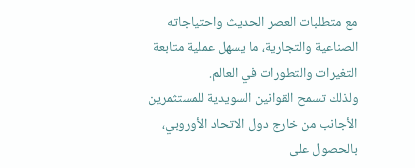مع متطلبات العصر الحديث واحتياجاته الصناعية والتجارية، ما يسهل عملية متابعة التغيرات والتطورات في العالم.
ولذلك تسمح القوانين السويدية للمستثمرين الأجانب من خارج دول الاتحاد الأوروبي، بالحصول على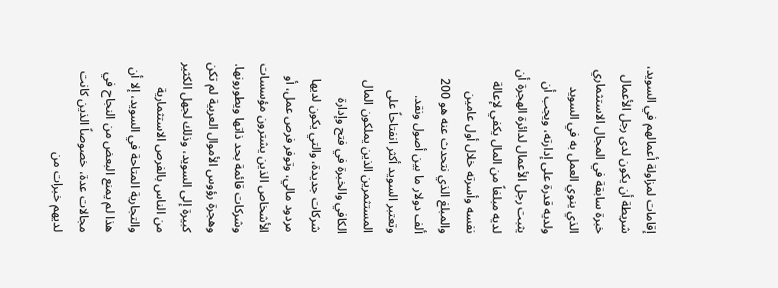إقامات لمزاولة أعمالهم في السويد، شريطة أن يكون لدى رجل الأعمال خبرة سابقة في المجال الاستثماري الذي ينوي العمل به في السويد ولديه قدرة على إدارته، ويجب أن يثبت رجل الأعمال لدائرة الهجرة أن لديه مبلغاً من المال يكفي لإعالة نفسه وأسرته خلال أول عامين والمبلغ الذي نتحدث عنه هو 200 ألف دولار ما بين أصول ونقد.
وتعتبر السويد أكثر انفتاحاً على المستثمرين الذين يملكون المال الكافي والخبرة في فتح وإدارة شركات جديدة، والتي يكون لديها مردود مالي، وتوفر فرص عمل، أو الأشخاص الذين يشترون مؤسسات وشركات قائمة بحد ذاتها ويطورونها.
وهجرة رؤوس الأموال العربية لم تكن كبيرة إلى السويد، وذلك لجهل الكثير من الناس بالفرص الاستثمارية والتجارية المتاحة في السويد، إلا أن هذا لم يمنع البعض من النجاح في مجالات عدة، خصوصاً الذين كانت لديهم خبرات من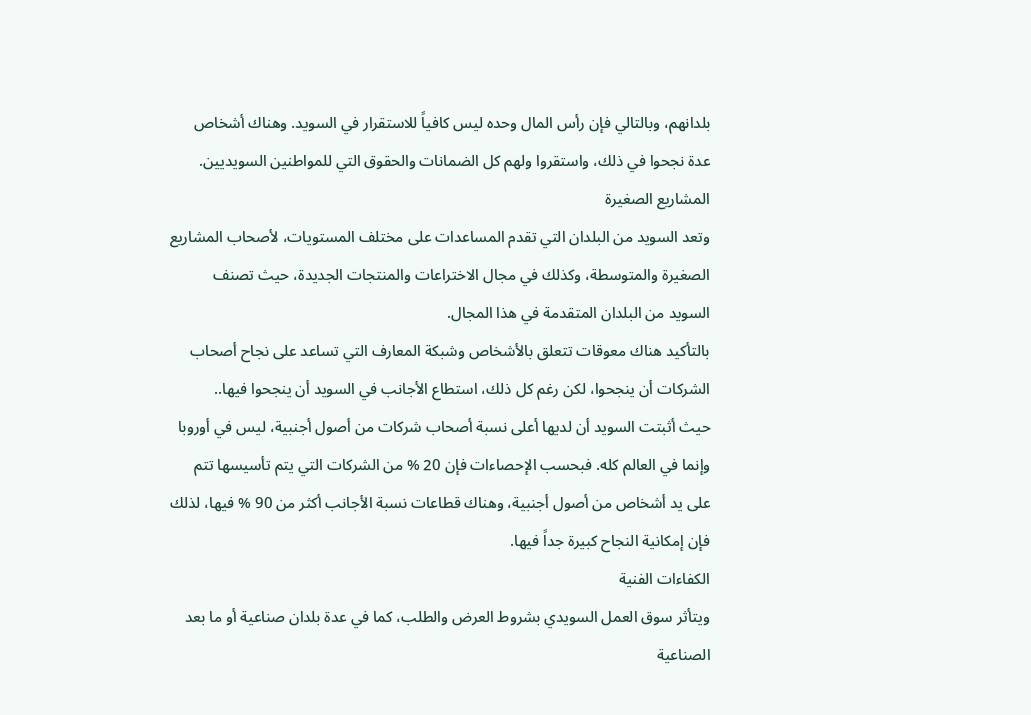بلدانهم، وبالتالي فإن رأس المال وحده ليس كافياً للاستقرار في السويد. وهناك أشخاص عدة نجحوا في ذلك، واستقروا ولهم كل الضمانات والحقوق التي للمواطنين السويديين.
المشاريع الصغيرة
وتعد السويد من البلدان التي تقدم المساعدات على مختلف المستويات، لأصحاب المشاريع الصغيرة والمتوسطة، وكذلك في مجال الاختراعات والمنتجات الجديدة، حيث تصنف السويد من البلدان المتقدمة في هذا المجال.
بالتأكيد هناك معوقات تتعلق بالأشخاص وشبكة المعارف التي تساعد على نجاح أصحاب الشركات أن ينجحوا، لكن رغم كل ذلك، استطاع الأجانب في السويد أن ينجحوا فيها..
حيث أثبتت السويد أن لديها أعلى نسبة أصحاب شركات من أصول أجنبية، ليس في أوروبا وإنما في العالم كله. فبحسب الإحصاءات فإن 20 % من الشركات التي يتم تأسيسها تتم على يد أشخاص من أصول أجنبية، وهناك قطاعات نسبة الأجانب أكثر من 90 % فيها، لذلك فإن إمكانية النجاح كبيرة جداً فيها.
الكفاءات الفنية
ويتأثر سوق العمل السويدي بشروط العرض والطلب، كما في عدة بلدان صناعية أو ما بعد الصناعية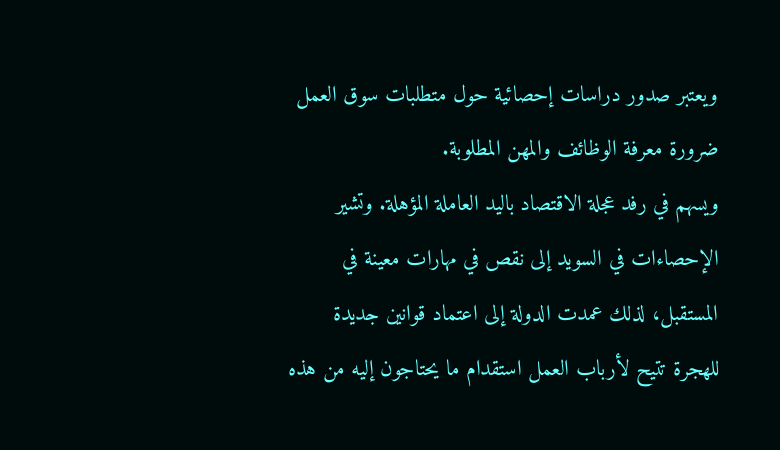ويعتبر صدور دراسات إحصائية حول متطلبات سوق العمل ضرورة معرفة الوظائف والمهن المطلوبة.
ويسهم في رفد عجلة الاقتصاد باليد العاملة المؤهلة. وتشير الإحصاءات في السويد إلى نقص في مهارات معينة في المستقبل، لذلك عمدت الدولة إلى اعتماد قوانين جديدة للهجرة تتيح لأرباب العمل استقدام ما يحتاجون إليه من هذه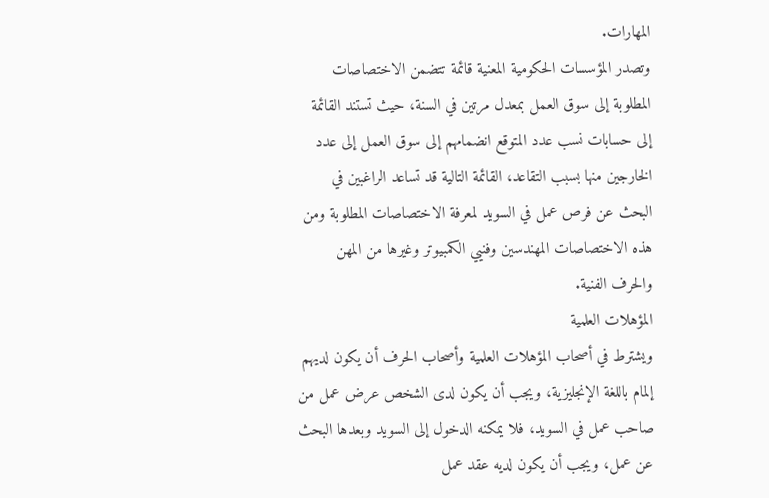المهارات.
وتصدر المؤسسات الحكومية المعنية قائمة تتضمن الاختصاصات المطلوبة إلى سوق العمل بمعدل مرتين في السنة، حيث تستند القائمة إلى حسابات نسب عدد المتوقع انضمامهم إلى سوق العمل إلى عدد الخارجين منها بسبب التقاعد، القائمة التالية قد تساعد الراغبين في البحث عن فرص عمل في السويد لمعرفة الاختصاصات المطلوبة ومن هذه الاختصاصات المهندسين وفنيي الكمبيوتر وغيرها من المهن والحرف الفنية.
المؤهلات العلمية
ويشترط في أصحاب المؤهلات العلمية وأصحاب الحرف أن يكون لديهم إلمام باللغة الإنجليزية، ويجب أن يكون لدى الشخص عرض عمل من صاحب عمل في السويد، فلا يمكنه الدخول إلى السويد وبعدها البحث عن عمل، ويجب أن يكون لديه عقد عمل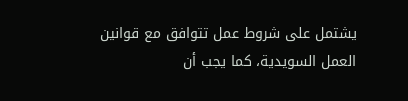يشتمل على شروط عمل تتوافق مع قوانين العمل السويدية، كما يجب أن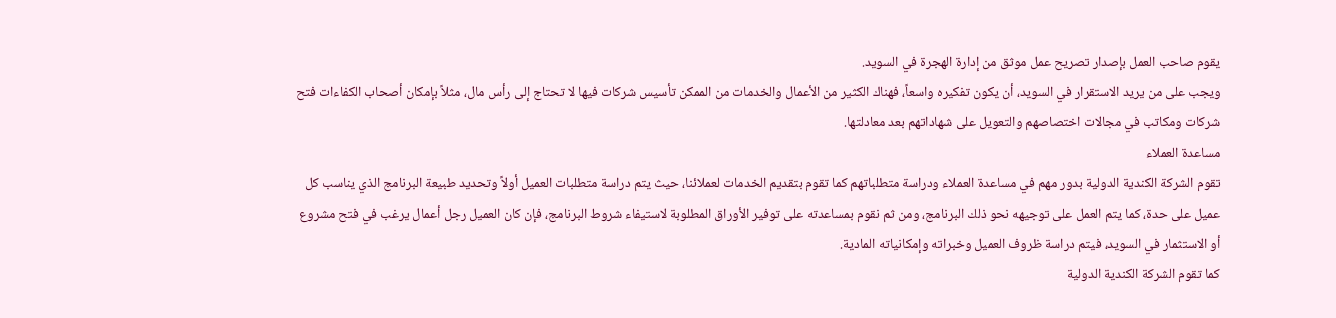يقوم صاحب العمل بإصدار تصريح عمل موثق من إدارة الهجرة في السويد.
ويجب على من يريد الاستقرار في السويد، أن يكون تفكيره واسعاً، فهناك الكثير من الأعمال والخدمات من الممكن تأسيس شركات فيها لا تحتاج إلى رأس مال، مثلاً بإمكان أصحاب الكفاءات فتح شركات ومكاتب في مجالات اختصاصهم والتعويل على شهاداتهم بعد معادلتها.
مساعدة العملاء
تقوم الشركة الكندية الدولية بدور مهم في مساعدة العملاء ودراسة متطلباتهم كما تقوم بتقديم الخدمات لعملائنا، حيث يتم دراسة متطلبات العميل أولاً وتحديد طبيعة البرنامج الذي يناسب كل عميل على حدة، كما يتم العمل على توجيهه نحو ذلك البرنامج، ومن ثم نقوم بمساعدته على توفير الأوراق المطلوبة لاستيفاء شروط البرنامج، فإن كان العميل رجل أعمال يرغب في فتح مشروع أو الاستثمار في السويد، فيتم دراسة ظروف العميل وخبراته وإمكانياته المادية.
كما تقوم الشركة الكندية الدولية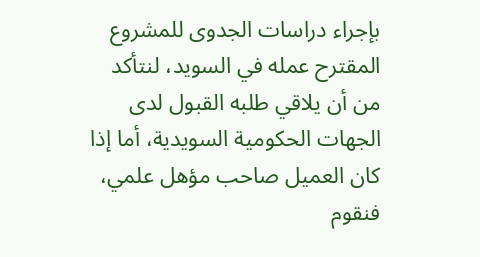بإجراء دراسات الجدوى للمشروع المقترح عمله في السويد، لنتأكد من أن يلاقي طلبه القبول لدى الجهات الحكومية السويدية، أما إذا كان العميل صاحب مؤهل علمي، فنقوم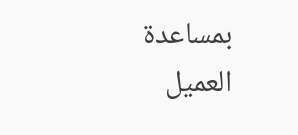بمساعدة العميل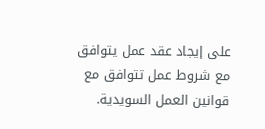على إيجاد عقد عمل يتوافق مع شروط عمل تتوافق مع قوانين العمل السويدية.